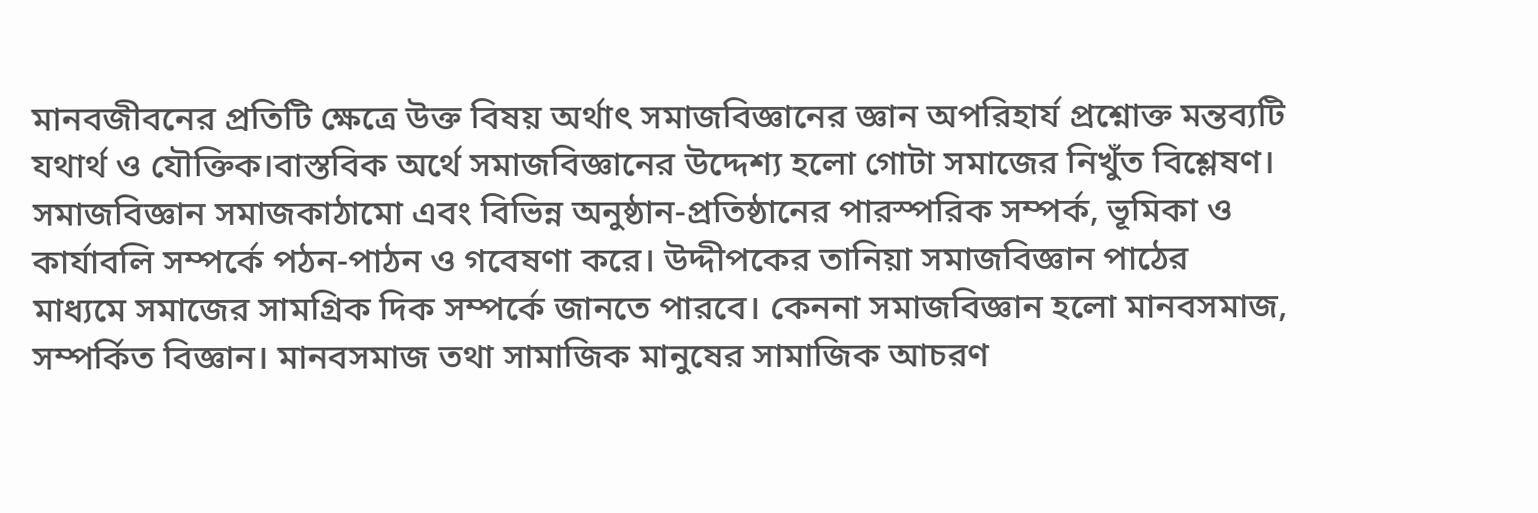মানবজীবনের প্রতিটি ক্ষেত্রে উক্ত বিষয় অর্থাৎ সমাজবিজ্ঞানের জ্ঞান অপরিহার্য প্রশ্নোক্ত মন্তব্যটি যথার্থ ও যৌক্তিক।বাস্তবিক অর্থে সমাজবিজ্ঞানের উদ্দেশ্য হলো গোটা সমাজের নিখুঁত বিশ্লেষণ। সমাজবিজ্ঞান সমাজকাঠামো এবং বিভিন্ন অনুষ্ঠান-প্রতিষ্ঠানের পারস্পরিক সম্পর্ক, ভূমিকা ও কার্যাবলি সম্পর্কে পঠন-পাঠন ও গবেষণা করে। উদ্দীপকের তানিয়া সমাজবিজ্ঞান পাঠের মাধ্যমে সমাজের সামগ্রিক দিক সম্পর্কে জানতে পারবে। কেননা সমাজবিজ্ঞান হলো মানবসমাজ, সম্পর্কিত বিজ্ঞান। মানবসমাজ তথা সামাজিক মানুষের সামাজিক আচরণ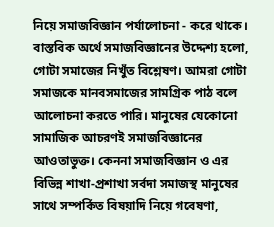নিয়ে সমাজবিজ্ঞান পর্যালোচনা - করে থাকে। বাস্তবিক অর্থে সমাজবিজ্ঞানের উদ্দেশ্য হলো, গোটা সমাজের নিখুঁত বিশ্লেষণ। আমরা গোটা সমাজকে মানবসমাজের সামগ্রিক পাঠ বলে আলোচনা করতে পারি। মানুষের যেকোনো সামাজিক আচরণই সমাজবিজ্ঞানের আওতাভুক্ত। কেননা সমাজবিজ্ঞান ও এর বিভিন্ন শাখা-প্রশাখা সর্বদা সমাজস্থ মানুষের সাথে সম্পর্কিত বিষয়াদি নিয়ে গবেষণা,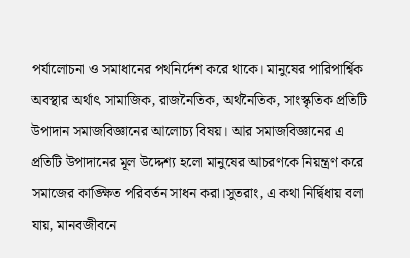পর্যালোচনা ও সমাধানের পথনির্দেশ করে থাকে। মানুষের পারিপার্শ্বিক অবস্থার অর্থাৎ সামাজিক, রাজনৈতিক, অর্থনৈতিক, সাংস্কৃতিক প্রতিটি উপাদান সমাজবিজ্ঞানের আলোচ্য বিষয়। আর সমাজবিজ্ঞানের এ প্রতিটি উপাদানের মূল উদ্দেশ্য হলো মানুষের আচরণকে নিয়ন্ত্রণ করে সমাজের কাঙ্ক্ষিত পরিবর্তন সাধন করা।সুতরাং, এ কথা নির্দ্বিধায় বলা যায়, মানবজীবনে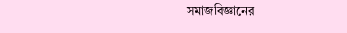সমাজবিজ্ঞানের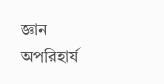জ্ঞান অপরিহার্য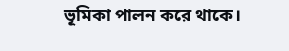ভূমিকা পালন করে থাকে।